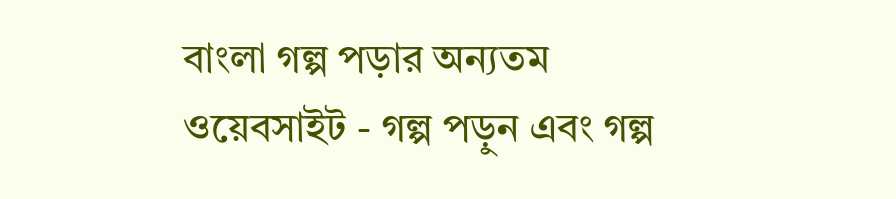বাংলা গল্প পড়ার অন্যতম ওয়েবসাইট - গল্প পড়ুন এবং গল্প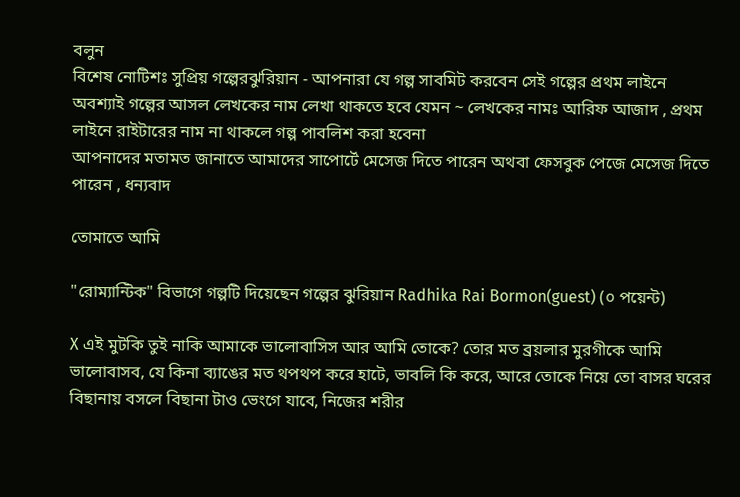বলুন
বিশেষ নোটিশঃ সুপ্রিয় গল্পেরঝুরিয়ান - আপনারা যে গল্প সাবমিট করবেন সেই গল্পের প্রথম লাইনে অবশ্যাই গল্পের আসল লেখকের নাম লেখা থাকতে হবে যেমন ~ লেখকের নামঃ আরিফ আজাদ , প্রথম লাইনে রাইটারের নাম না থাকলে গল্প পাবলিশ করা হবেনা
আপনাদের মতামত জানাতে আমাদের সাপোর্টে মেসেজ দিতে পারেন অথবা ফেসবুক পেজে মেসেজ দিতে পারেন , ধন্যবাদ

তোমাতে আমি

"রোম্যান্টিক" বিভাগে গল্পটি দিয়েছেন গল্পের ঝুরিয়ান Radhika Rai Bormon(guest) (০ পয়েন্ট)

X এই মুটকি তুই নাকি আমাকে ভালোবাসিস আর আমি তোকে? তোর মত ব্রয়লার মুরগীকে আমি ভালোবাসব, যে কিনা ব্যাঙের মত থপথপ করে হাটে, ভাবলি কি করে, আরে তোকে নিয়ে তো বাসর ঘরের বিছানায় বসলে বিছানা টাও ভেংগে যাবে, নিজের শরীর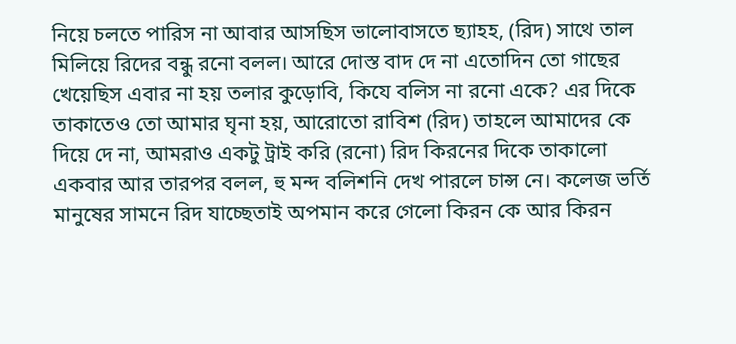নিয়ে চলতে পারিস না আবার আসছিস ভালোবাসতে ছ্যাহহ, (রিদ) সাথে তাল মিলিয়ে রিদের বন্ধু রনো বলল। আরে দোস্ত বাদ দে না এতোদিন তো গাছের খেয়েছিস এবার না হয় তলার কুড়োবি, কিযে বলিস না রনো একে? এর দিকে তাকাতেও তো আমার ঘৃনা হয়, আরোতো রাবিশ (রিদ) তাহলে আমাদের কে দিয়ে দে না, আমরাও একটু ট্রাই করি (রনো) রিদ কিরনের দিকে তাকালো একবার আর তারপর বলল, হু মন্দ বলিশনি দেখ পারলে চান্স নে। কলেজ ভর্তি মানুষের সামনে রিদ যাচ্ছেতাই অপমান করে গেলো কিরন কে আর কিরন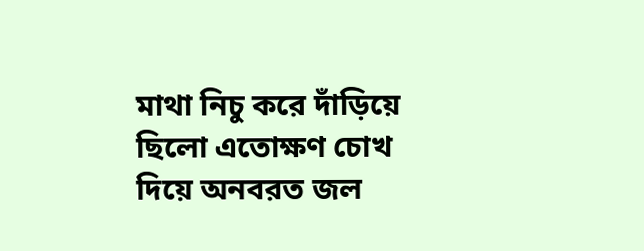মাথা নিচু করে দাঁড়িয়ে ছিলো এতোক্ষণ চোখ দিয়ে অনবরত জল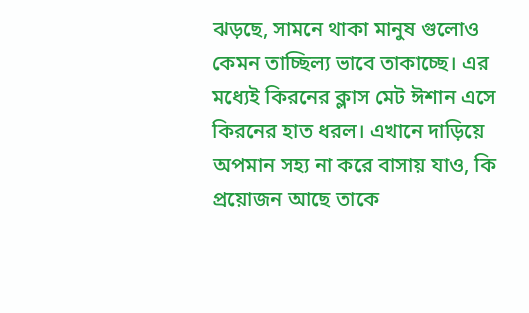ঝড়ছে, সামনে থাকা মানুষ গুলোও কেমন তাচ্ছিল্য ভাবে তাকাচ্ছে। এর মধ্যেই কিরনের ক্লাস মেট ঈশান এসে কিরনের হাত ধরল। এখানে দাড়িয়ে অপমান সহ্য না করে বাসায় যাও, কি প্রয়োজন আছে তাকে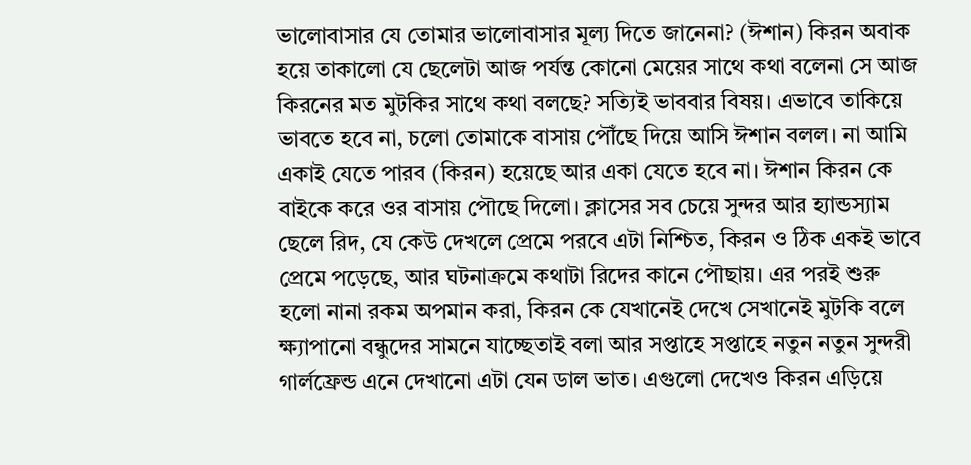ভালোবাসার যে তোমার ভালোবাসার মূল্য দিতে জানেনা? (ঈশান) কিরন অবাক হয়ে তাকালো যে ছেলেটা আজ পর্যন্ত কোনো মেয়ের সাথে কথা বলেনা সে আজ কিরনের মত মুটকির সাথে কথা বলছে? সত্যিই ভাববার বিষয়। এভাবে তাকিয়ে ভাবতে হবে না, চলো তোমাকে বাসায় পৌঁছে দিয়ে আসি ঈশান বলল। না আমি একাই যেতে পারব (কিরন) হয়েছে আর একা যেতে হবে না। ঈশান কিরন কে বাইকে করে ওর বাসায় পৌছে দিলো। ক্লাসের সব চেয়ে সুন্দর আর হ্যান্ডস্যাম ছেলে রিদ, যে কেউ দেখলে প্রেমে পরবে এটা নিশ্চিত, কিরন ও ঠিক একই ভাবে প্রেমে পড়েছে, আর ঘটনাক্রমে কথাটা রিদের কানে পৌছায়। এর পরই শুরু হলো নানা রকম অপমান করা, কিরন কে যেখানেই দেখে সেখানেই মুটকি বলে ক্ষ্যাপানো বন্ধুদের সামনে যাচ্ছেতাই বলা আর সপ্তাহে সপ্তাহে নতুন নতুন সুন্দরী গার্লফ্রেন্ড এনে দেখানো এটা যেন ডাল ভাত। এগুলো দেখেও কিরন এড়িয়ে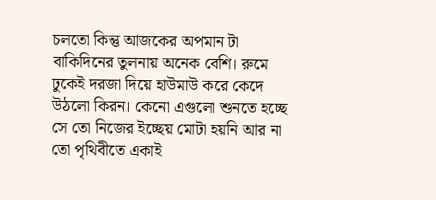চলতো কিন্তু আজকের অপমান টা বাকিদিনের তুলনায় অনেক বেশি। রুমে ঢুকেই দরজা দিয়ে হাউমাউ করে কেদে উঠলো কিরন। কেনো এগুলো শুনতে হচ্ছে সে তো নিজের ইচ্ছেয় মোটা হয়নি আর না তো পৃথিবীতে একাই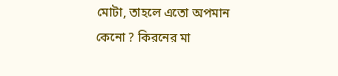মোটা, তাহলে এতো অপমান কেনো ? কিরনের মা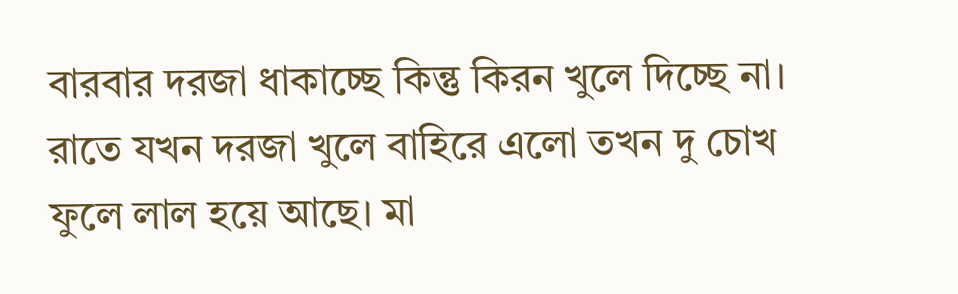বারবার দরজা ধাকাচ্ছে কিন্তু কিরন খুলে দিচ্ছে না। রাতে যখন দরজা খুলে বাহিরে এলো তখন দু চোখ ফুলে লাল হয়ে আছে। মা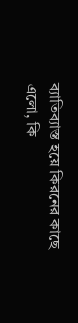ব্যাতিব্যাস্ত হয়ে কিরনের কাছে এলো, কি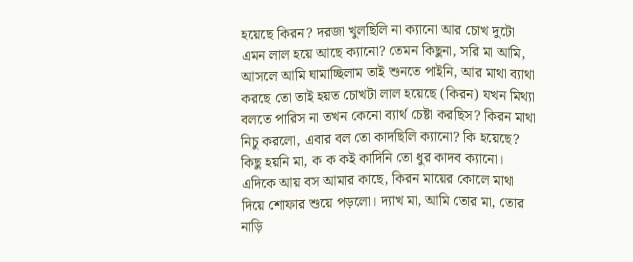হয়েছে কিরন? দরজা খুলছিলি না ক্যানো আর চোখ দুটো এমন লাল হয়ে আছে ক্যানো? তেমন কিছুনা, সরি মা আমি, আসলে আমি ঘামাচ্ছিলাম তাই শুনতে পাইনি, আর মাথা ব্যাথা করছে তো তাই হয়ত চোখটা লাল হয়েছে (কিরন) যখন মিথ্যা বলতে পারিস না তখন কেনো ব্যার্থ চেষ্টা করছিস? কিরন মাথা নিচু করলো, এবার বল তো কাদছিলি ক্যানো? কি হয়েছে? কিছু হয়নি মা, ক ক কই কাদিনি তো ধুর কাদব ক্যানো। এদিকে আয় বস আমার কাছে, কিরন মায়ের কোলে মাথা দিয়ে শোফার শুয়ে পড়লো। দ্যাখ মা, আমি তোর মা, তোর নাড়ি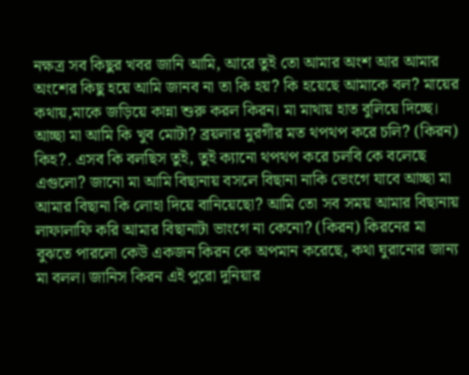নক্ষত্র সব কিছুর খবর জানি আমি, আরে তুই তো আমার অংশ আর আমার অংশের কিছু হয়ে আমি জানব না তা কি হয়? কি হয়েছে আমাকে বল? মায়ের কথায়,মাকে জড়িয়ে কান্না শুরু করল কিরন। মা মাথায় হাত বুলিয়ে দিচ্ছে। আচ্ছা মা আমি কি খুব মোটা? ব্রয়লার মুরগীর মত থপথপ করে চলি? (কিরন) কিহ?. এসব কি বলছিস তুই, তুই ক্যানো থপথপ করে চলবি কে বলেছে এগুলো? জানো মা আমি বিছানায় বসলে বিছানা নাকি ভেংগে যাবে আচ্ছা মা আমার বিছানা কি লোহা দিয়ে বানিয়েছো? আমি তো সব সময় আমার বিছানায় লাফালাফি করি আমার বিছানাটা ভাংগে না কেনো? (কিরন) কিরনের মা বুঝতে পারলো কেউ একজন কিরন কে অপমান করেছে, কথা ঘুরানোর জান্য মা বলল। জানিস কিরন এই পুরো দুনিয়ার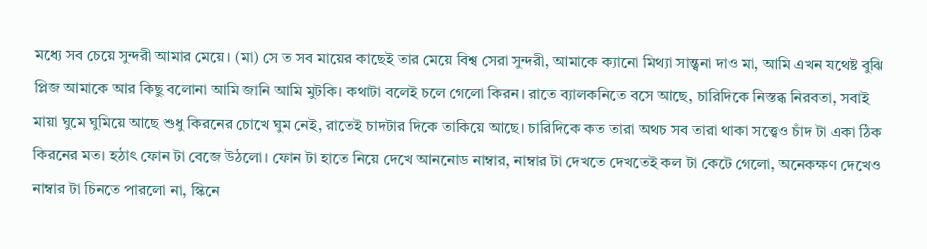মধ্যে সব চেয়ে সুন্দরী আমার মেয়ে। (মা) সে ত সব মায়ের কাছেই তার মেয়ে বিশ্ব সেরা সুন্দরী, আমাকে ক্যানো মিথ্যা সান্ত্বনা দাও মা, আমি এখন যথেষ্ট বুঝি প্লিজ আমাকে আর কিছু বলোনা আমি জানি আমি মুটকি। কথাটা বলেই চলে গেলো কিরন। রাতে ব্যালকনিতে বসে আছে, চারিদিকে নিস্তব্ধ নিরবতা, সবাই মায়া ঘুমে ঘুমিয়ে আছে শুধু কিরনের চোখে ঘুম নেই, রাতেই চাদটার দিকে তাকিয়ে আছে। চারিদিকে কত তারা অথচ সব তারা থাকা সত্ত্বেও চাঁদ টা একা ঠিক কিরনের মত। হঠাৎ ফোন টা বেজে উঠলো। ফোন টা হাতে নিয়ে দেখে আননোড নাম্বার, নাম্বার টা দেখতে দেখতেই কল টা কেটে গেলো, অনেকক্ষণ দেখেও নাম্বার টা চিনতে পারলো না, স্কিনে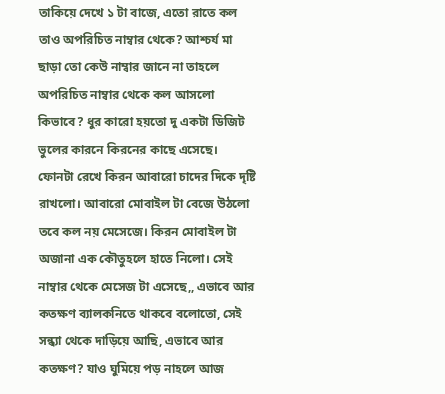তাকিয়ে দেখে ১ টা বাজে, এতো রাতে কল তাও অপরিচিত নাম্বার থেকে? আশ্চর্য মা ছাড়া তো কেউ নাম্বার জানে না তাহলে অপরিচিত নাম্বার থেকে কল আসলো কিভাবে? ধুর কারো হয়তো দু একটা ডিজিট ভুলের কারনে কিরনের কাছে এসেছে। ফোনটা রেখে কিরন আবারো চাদের দিকে দৃষ্টি রাখলো। আবারো মোবাইল টা বেজে উঠলো তবে কল নয় মেসেজে। কিরন মোবাইল টা অজানা এক কৌতুহলে হাতে নিলো। সেই নাম্বার থেকে মেসেজ টা এসেছে,, এভাবে আর কতক্ষণ ব্যালকনিতে থাকবে বলোতো, সেই সন্ধ্যা থেকে দাড়িয়ে আছি, এভাবে আর কতক্ষণ? যাও ঘুমিয়ে পড় নাহলে আজ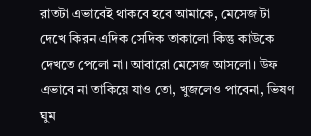রাতটা এভাবেই থাকবে হবে আমাকে, মেসেজ টা দেখে কিরন এদিক সেদিক তাকালো কিন্তু কাউকে দেখতে পেলো না। আবারো মেসেজ আসলো। উফ এভাবে না তাকিয়ে যাও তো, খুজলেও পাবেনা, ভিষণ ঘুম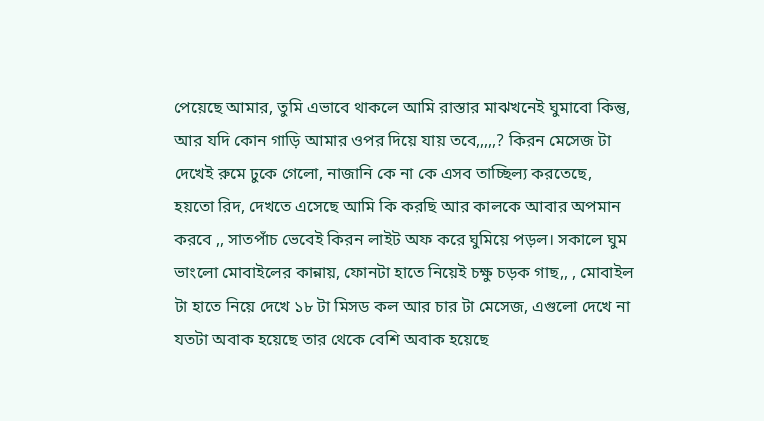পেয়েছে আমার, তুমি এভাবে থাকলে আমি রাস্তার মাঝখনেই ঘুমাবো কিন্তু, আর যদি কোন গাড়ি আমার ওপর দিয়ে যায় তবে,,,,,? কিরন মেসেজ টা দেখেই রুমে ঢুকে গেলো, নাজানি কে না কে এসব তাচ্ছিল্য করতেছে, হয়তো রিদ, দেখতে এসেছে আমি কি করছি আর কালকে আবার অপমান করবে ,, সাতপাঁচ ভেবেই কিরন লাইট অফ করে ঘুমিয়ে পড়ল। সকালে ঘুম ভাংলো মোবাইলের কান্নায়, ফোনটা হাতে নিয়েই চক্ষু চড়ক গাছ,, , মোবাইল টা হাতে নিয়ে দেখে ১৮ টা মিসড কল আর চার টা মেসেজ, এগুলো দেখে না যতটা অবাক হয়েছে তার থেকে বেশি অবাক হয়েছে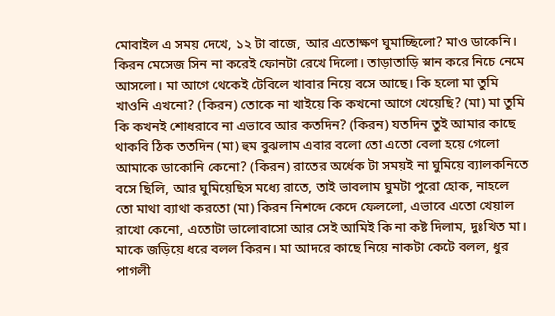মোবাইল এ সময় দেখে, ১২ টা বাজে, আর এতোক্ষণ ঘুমাচ্ছিলো? মাও ডাকেনি। কিরন মেসেজ সিন না করেই ফোনটা রেখে দিলো। তাড়াতাড়ি স্নান করে নিচে নেমে আসলো। মা আগে থেকেই টেবিলে খাবার নিয়ে বসে আছে। কি হলো মা তুমি খাওনি এখনো? (কিরন) তোকে না খাইয়ে কি কখনো আগে খেয়েছি? (মা) মা তুমি কি কখনই শোধরাবে না এভাবে আর কতদিন? (কিরন) যতদিন তুই আমার কাছে থাকবি ঠিক ততদিন (মা) হুম বুঝলাম এবার বলো তো এতো বেলা হয়ে গেলো আমাকে ডাকোনি কেনো? (কিরন) রাতের অর্ধেক টা সময়ই না ঘুমিয়ে ব্যালকনিতে বসে ছিলি, আর ঘুমিয়েছিস মধ্যে রাতে, তাই ভাবলাম ঘুমটা পুরো হোক, নাহলে তো মাথা ব্যাথা করতো (মা) কিরন নিশব্দে কেদে ফেললো, এভাবে এতো খেয়াল রাখো কেনো, এতোটা ভালোবাসো আর সেই আমিই কি না কষ্ট দিলাম, দুঃখিত মা। মাকে জড়িয়ে ধরে বলল কিরন। মা আদরে কাছে নিয়ে নাকটা কেটে বলল, ধুর পাগলী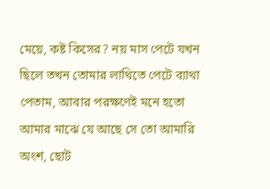মেয়ে, কষ্ট কিসের? নয় মাস পেটে যখন ছিলে তখন তোমার লাথিতে পেটে ব্যাথা পেতাম, আবার পরক্ষণেই মনে হতো আমার মাঝে যে আছে সে তো আমারি অংশ, ছোট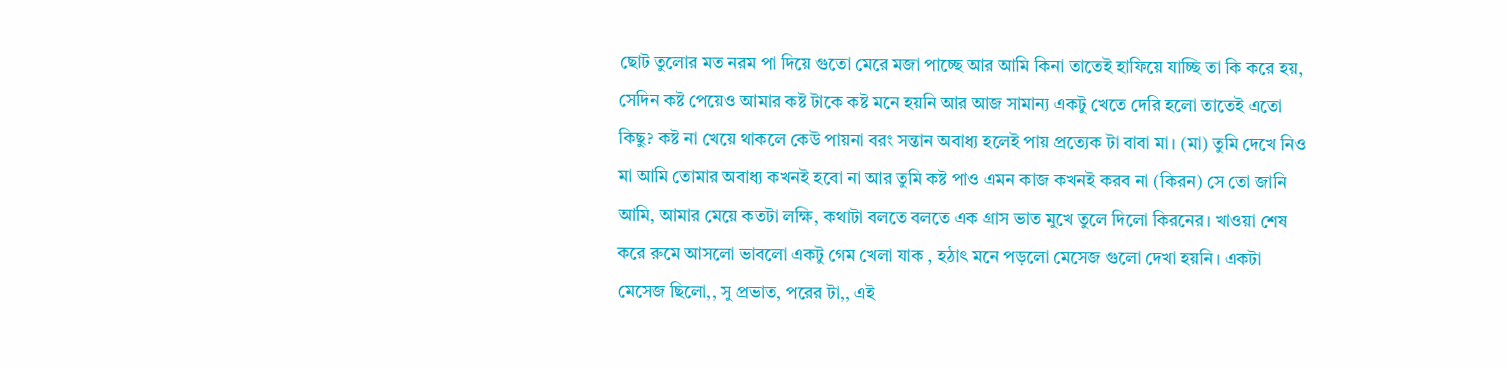ছোট তুলোর মত নরম পা দিয়ে গুতো মেরে মজা পাচ্ছে আর আমি কিনা তাতেই হাফিয়ে যাচ্ছি তা কি করে হয়, সেদিন কষ্ট পেয়েও আমার কষ্ট টাকে কষ্ট মনে হয়নি আর আজ সামান্য একটু খেতে দেরি হলো তাতেই এতো কিছু? কষ্ট না খেয়ে থাকলে কেউ পায়না বরং সন্তান অবাধ্য হলেই পায় প্রত্যেক টা বাবা মা। (মা) তুমি দেখে নিও মা আমি তোমার অবাধ্য কখনই হবো না আর তুমি কষ্ট পাও এমন কাজ কখনই করব না (কিরন) সে তো জানি আমি, আমার মেয়ে কতটা লক্ষি, কথাটা বলতে বলতে এক গ্রাস ভাত মুখে তুলে দিলো কিরনের। খাওয়া শেষ করে রুমে আসলো ভাবলো একটু গেম খেলা যাক , হঠাৎ মনে পড়লো মেসেজ গুলো দেখা হয়নি। একটা মেসেজ ছিলো,, সু প্রভাত, পরের টা,, এই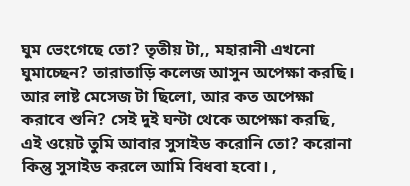ঘুম ভেংগেছে তো? তৃতীয় টা,, মহারানী এখনো ঘুমাচ্ছেন? তারাতাড়ি কলেজ আসুন অপেক্ষা করছি। আর লাষ্ট মেসেজ টা ছিলো, আর কত অপেক্ষা করাবে শুনি? সেই দুই ঘন্টা থেকে অপেক্ষা করছি, এই ওয়েট তুমি আবার সুসাইড করোনি তো? করোনা কিন্তু সুসাইড করলে আমি বিধবা হবো। ,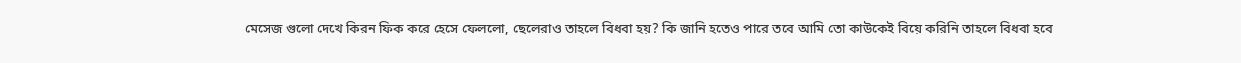মেসেজ গুলো দেখে কিরন ফিক করে হেসে ফেললো, ছেলেরাও তাহলে বিধবা হয়? কি জানি হতেও পারে তবে আমি তো কাউকেই বিয়ে করিনি তাহলে বিধবা হবে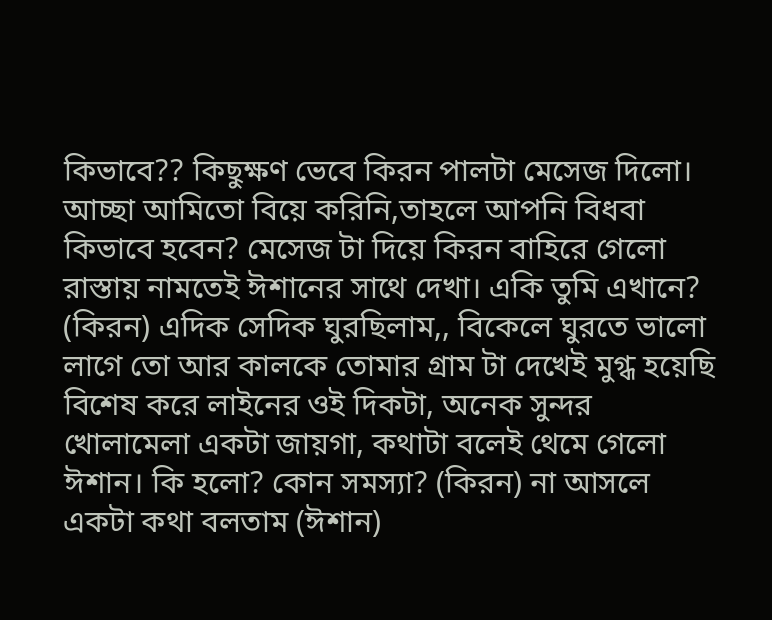কিভাবে?? কিছুক্ষণ ভেবে কিরন পালটা মেসেজ দিলো। আচ্ছা আমিতো বিয়ে করিনি,তাহলে আপনি বিধবা কিভাবে হবেন? মেসেজ টা দিয়ে কিরন বাহিরে গেলো রাস্তায় নামতেই ঈশানের সাথে দেখা। একি তুমি এখানে? (কিরন) এদিক সেদিক ঘুরছিলাম,, বিকেলে ঘুরতে ভালো লাগে তো আর কালকে তোমার গ্রাম টা দেখেই মুগ্ধ হয়েছি বিশেষ করে লাইনের ওই দিকটা, অনেক সুন্দর খোলামেলা একটা জায়গা, কথাটা বলেই থেমে গেলো ঈশান। কি হলো? কোন সমস্যা? (কিরন) না আসলে একটা কথা বলতাম (ঈশান)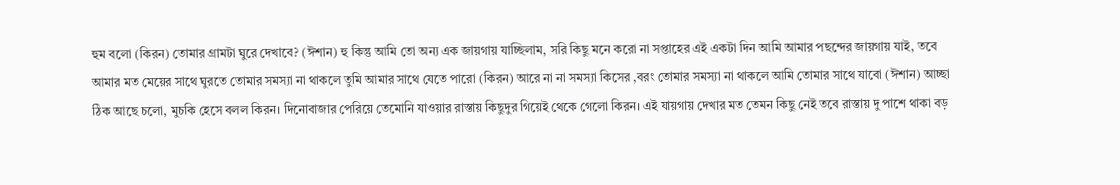হুম বলো (কিরন) তোমার গ্রামটা ঘুরে দেখাবে? (ঈশান) হু কিন্তু আমি তো অন্য এক জায়গায় যাচ্ছিলাম, সরি কিছু মনে করো না সপ্তাহের এই একটা দিন আমি আমার পছন্দের জায়গায় যাই, তবে আমার মত মেয়ের সাথে ঘুরতে তোমার সমস্যা না থাকলে তুমি আমার সাথে যেতে পারো (কিরন) আরে না না সমস্যা কিসের ,বরং তোমার সমস্যা না থাকলে আমি তোমার সাথে যাবো (ঈশান) আচ্ছা ঠিক আছে চলো, মুচকি হেসে বলল কিরন। দিনোবাজার পেরিয়ে তেমোনি যাওয়ার রাস্তায় কিছুদুর গিয়েই থেকে গেলো কিরন। এই যায়গায় দেখার মত তেমন কিছু নেই তবে রাস্তায় দু পাশে থাকা বড়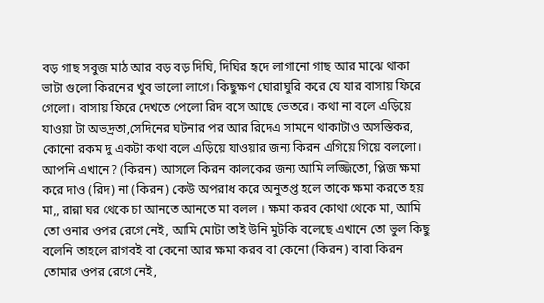বড় গাছ সবুজ মাঠ আর বড় বড় দিঘি, দিঘির হৃদে লাগানো গাছ আর মাঝে থাকা ভাটা গুলো কিরনের খুব ভালো লাগে। কিছুক্ষণ ঘোরাঘুরি করে যে যার বাসায় ফিরে গেলো। বাসায় ফিরে দেখতে পেলো রিদ বসে আছে ভেতরে। কথা না বলে এড়িয়ে যাওয়া টা অভদ্রতা,সেদিনের ঘটনার পর আর রিদেএ সামনে থাকাটাও অসস্তিকর, কোনো রকম দু একটা কথা বলে এড়িয়ে যাওয়ার জন্য কিরন এগিয়ে গিয়ে বললো। আপনি এখানে? (কিরন) আসলে কিরন কালকের জন্য আমি লজ্জিতো, প্লিজ ক্ষমা করে দাও (রিদ) না (কিরন) কেউ অপরাধ করে অনুতপ্ত হলে তাকে ক্ষমা করতে হয় মা,, রান্না ঘর থেকে চা আনতে আনতে মা বলল । ক্ষমা করব কোথা থেকে মা, আমি তো ওনার ওপর রেগে নেই, আমি মোটা তাই উনি মুটকি বলেছে এখানে তো ভুল কিছু বলেনি তাহলে রাগবই বা কেনো আর ক্ষমা করব বা কেনো (কিরন) বাবা কিরন তোমার ওপর রেগে নেই,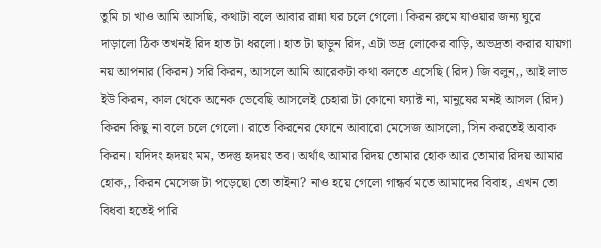তুমি চা খাও আমি আসছি, কথাটা বলে আবার রান্না ঘর চলে গেলো। কিরন রুমে যাওয়ার জন্য ঘুরে দাড়ালো ঠিক তখনই রিদ হাত টা ধরলো। হাত টা ছাড়ুন রিদ, এটা ভদ্র লোকের বাড়ি, অভদ্রতা করার যায়গা নয় আপনার (কিরন) সরি কিরন, আসলে আমি আরেকটা কথা বলতে এসেছি (রিদ) জি বলুন,, আই লাভ ইউ কিরন, কাল থেকে অনেক ভেবেছি আসলেই চেহারা টা কোনো ফ্যাক্ট না, মানুষের মনই আসল (রিদ) কিরন কিছু না বলে চলে গেলো। রাতে কিরনের ফোনে আবারো মেসেজ আসলো, সিন করতেই অবাক কিরন। যদিদং হৃদয়ং মম, তদস্তু হৃদয়ং তব। অর্থাৎ আমার রিদয় তোমার হোক আর তোমার রিদয় আমার হোক,, কিরন মেসেজ টা পড়েছো তো তাইনা? নাও হয়ে গেলো গান্ধর্ব মতে আমাদের বিবাহ, এখন তো বিধবা হতেই পারি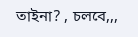তাইনা? , চলবে,,,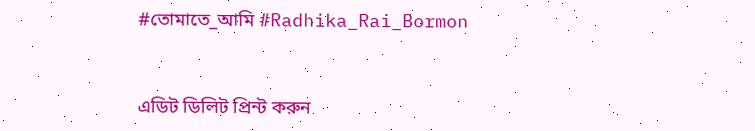#তোমাতে_আমি #Radhika_Rai_Bormon


এডিট ডিলিট প্রিন্ট করুন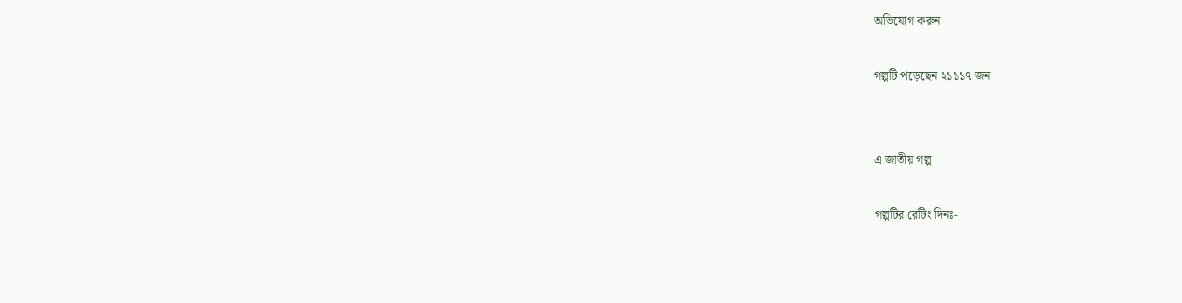অভিযোগ করুন

গল্পটি পড়েছেন ২১১১৭ জন


এ জাতীয় গল্প

গল্পটির রেটিং দিনঃ-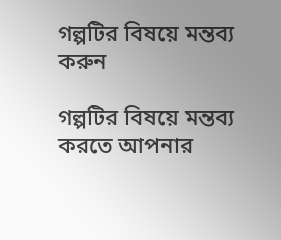গল্পটির বিষয়ে মন্তব্য করুন

গল্পটির বিষয়ে মন্তব্য করতে আপনার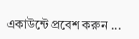একাউন্টে প্রবেশ করুন ...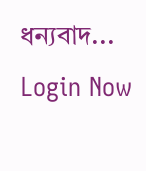ধন্যবাদ... Login Now